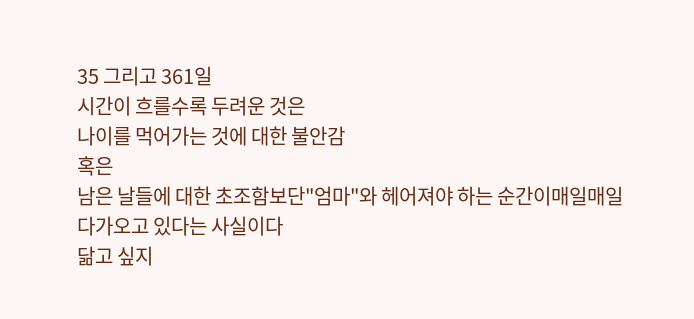35 그리고 361일
시간이 흐를수록 두려운 것은
나이를 먹어가는 것에 대한 불안감
혹은
남은 날들에 대한 초조함보단"엄마"와 헤어져야 하는 순간이매일매일 다가오고 있다는 사실이다
닮고 싶지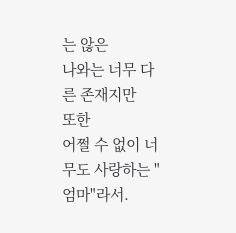는 않은
나와는 너무 다른 존재지만
또한
어쩔 수 없이 너무도 사랑하는 "엄마"라서.